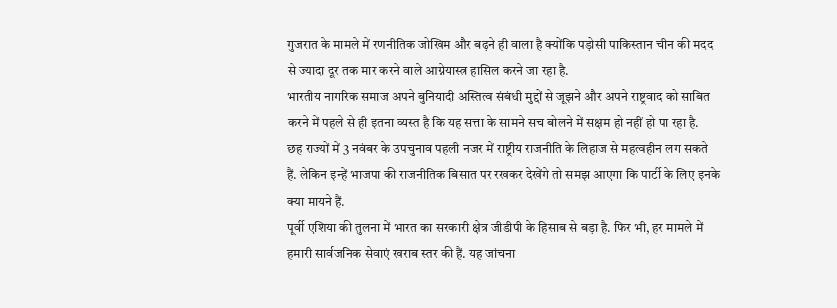गुजरात के मामले में रणनीतिक जोखिम और बढ़ने ही वाला है क्योंकि पड़ोसी पाकिस्तान चीन की मदद से ज्यादा दूर तक मार करने वाले आग्नेयास्त्र हासिल करने जा रहा है.
भारतीय नागरिक समाज अपने बुनियादी अस्तित्व संबंधी मुद्दों से जूझने और अपने राष्ट्रवाद को साबित करने में पहले से ही इतना व्यस्त है कि यह सत्ता के सामने सच बोलने में सक्षम हो नहीं हो पा रहा है.
छह राज्यों में 3 नवंबर के उपचुनाव पहली नजर में राष्ट्रीय राजनीति के लिहाज से महत्वहीन लग सकते हैं. लेकिन इन्हें भाजपा की राजनीतिक बिसात पर रखकर देखेंगे तो समझ आएगा कि पार्टी के लिए इनके क्या मायने हैं.
पूर्वी एशिया की तुलना में भारत का सरकारी क्षेत्र जीडीपी के हिसाब से बड़ा है. फिर भी, हर मामले में हमारी सार्वजनिक सेवाएं खराब स्तर की हैं. यह जांचना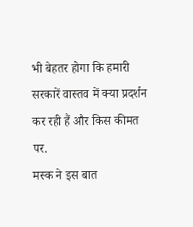भी बेहतर होगा कि हमारी सरकारें वास्तव में क्या प्रदर्शन कर रही हैं और किस कीमत पर.
मस्क ने इस बात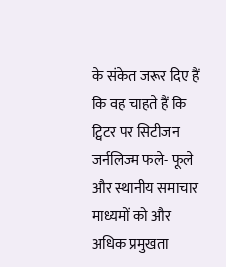के संकेत जरूर दिए हैं कि वह चाहते हैं कि ट्विटर पर सिटीजन जर्नलिज्म फले- फूले और स्थानीय समाचार माध्यमों को और अधिक प्रमुखता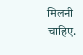मिलनी चाहिए.